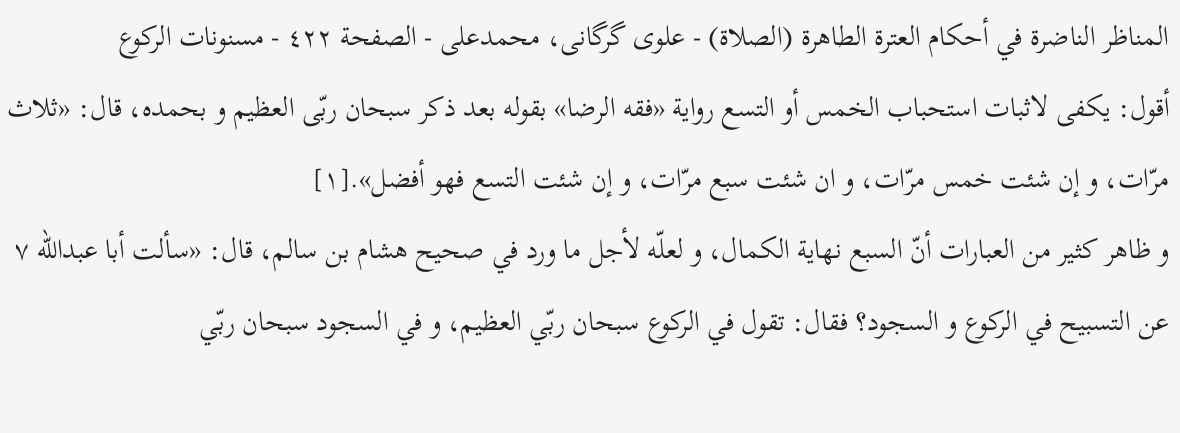المناظر الناضرة في أحکام العترة الطاهرة (الصلاة) - علوی گرگانی، محمدعلی - الصفحة ٤٢٢ - مسنونات الركوع
أقول: يكفى لاثبات استحباب الخمس أو التسع رواية «فقه الرضا» بقوله بعد ذكر سبحان ربّى العظيم و بحمده، قال: «ثلاث مرّات، و إن شئت خمس مرّات، و ان شئت سبع مرّات، و إن شئت التسع فهو أفضل».[١]
و ظاهر كثير من العبارات أنّ السبع نهاية الكمال، و لعلّه لأجل ما ورد في صحيح هشام بن سالم، قال: «سألت أبا عبداللّه ٧ عن التسبيح في الركوع و السجود؟ فقال: تقول في الركوع سبحان ربّي العظيم، و في السجود سبحان ربّي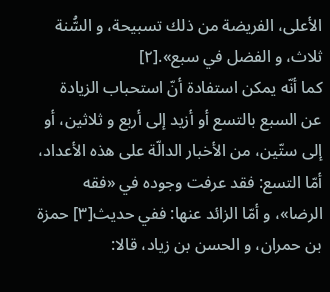الأعلى، الفريضة من ذلك تسبيحة، و السُّنة ثلاث، و الفضل في سبع».[٢]
كما أنّه يمكن استفادة أنّ استحباب الزيادة عن السبع بالتسع أو أزيد إلى أربع و ثلاثين، أو إلى ستّين، من الأخبار الدالّة على هذه الأعداد، أمّا التسع: فقد عرفت وجوده في «فقه الرضا»، و أمّا الزائد عنها: ففي حديث[٣] حمزة بن حمران، و الحسن بن زياد، قالا: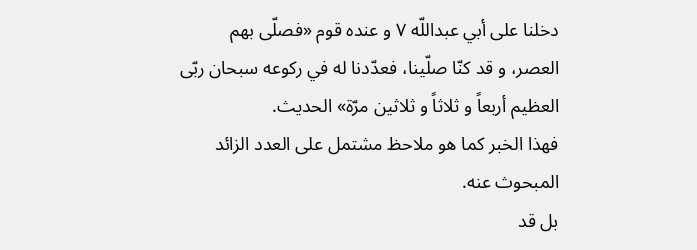دخلنا على أبي عبداللّه ٧ و عنده قوم «فصلّى بهم العصر، و قد كنّا صلّينا، فعدّدنا له في ركوعه سبحان ربّى العظيم أربعاً و ثلاثاً و ثلاثين مرّة» الحديث.
فهذا الخبر كما هو ملاحظ مشتمل على العدد الزائد المبحوث عنه.
بل قد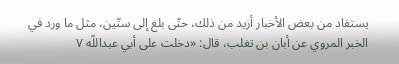يستفاد من بعض الأخبار أزيد من ذلك، حتّى بلغ إلى ستّين، مثل ما ورد في الخبر المروي عن أبان بن تغلب، قال: «دخلت على أبي عبداللّه ٧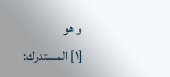و هو
[١] المستدرك: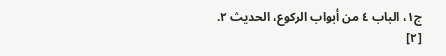ج١، الباب ٤ من أبواب الركوع، الحديث ٢.
[٢]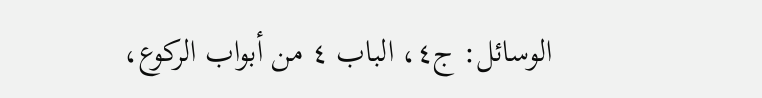الوسائل: ج٤، الباب ٤ من أبواب الركوع،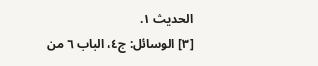الحديث ١.
[٣] الوسائل: ج٤، الباب ٦ من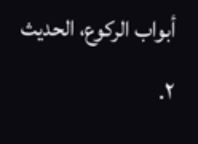أبواب الركوع، الحديث ٢.